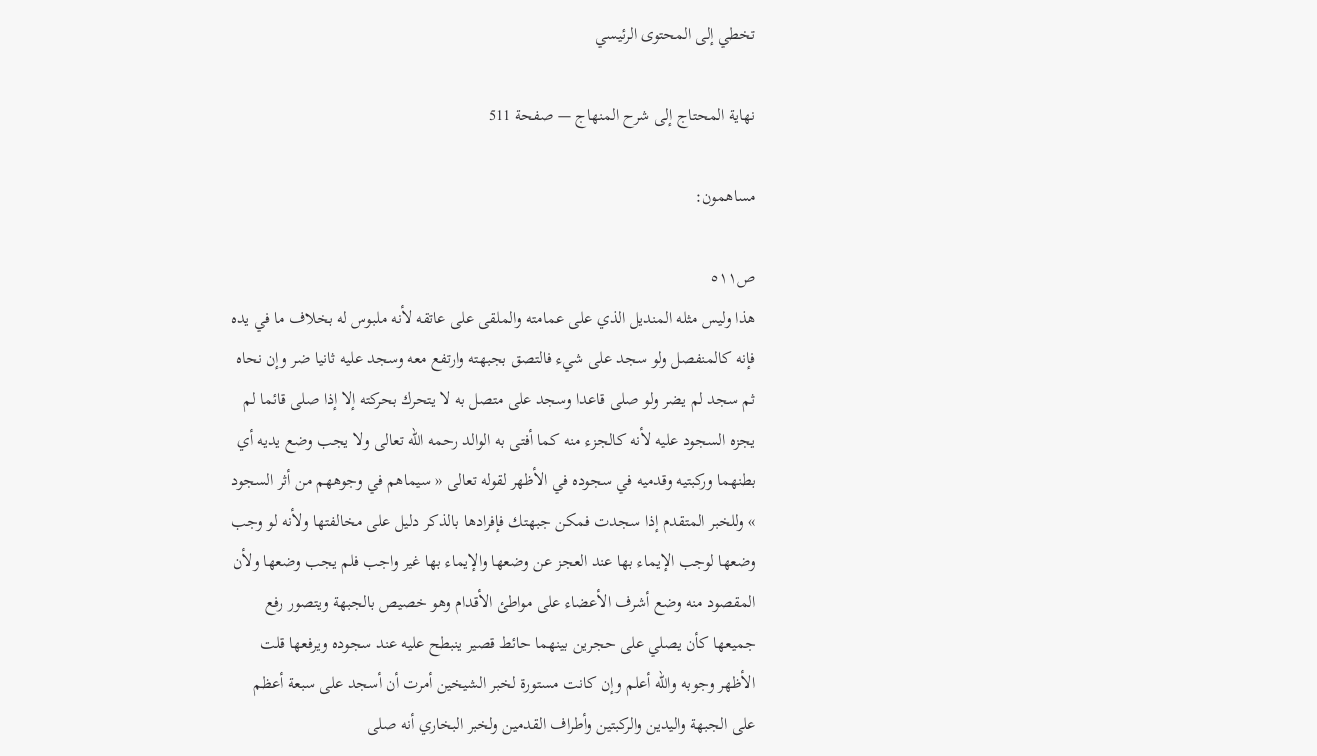تخطي إلى المحتوى الرئيسي

نهاية المحتاج إلى شرح المنهاج — صفحة 511

مساهمون:

ص٥١١
هذا وليس مثله المنديل الذي على عمامته والملقى على عاتقه لأنه ملبوس له بخلاف ما في يده فإنه كالمنفصل ولو سجد على شيء فالتصق بجبهته وارتفع معه وسجد عليه ثانيا ضر وإن نحاه ثم سجد لم يضر ولو صلى قاعدا وسجد على متصل به لا يتحرك بحركته إلا إذا صلى قائما لم يجزه السجود عليه لأنه كالجزء منه كما أفتى به الوالد رحمه الله تعالى ولا يجب وضع يديه أي بطنهما وركبتيه وقدميه في سجوده في الأظهر لقوله تعالى « سيماهم في وجوههم من أثر السجود » وللخبر المتقدم إذا سجدت فمكن جبهتك فإفرادها بالذكر دليل على مخالفتها ولأنه لو وجب وضعها لوجب الإيماء بها عند العجز عن وضعها والإيماء بها غير واجب فلم يجب وضعها ولأن المقصود منه وضع أشرف الأعضاء على مواطئ الأقدام وهو خصيص بالجبهة ويتصور رفع جميعها كأن يصلي على حجرين بينهما حائط قصير ينبطح عليه عند سجوده ويرفعها قلت الأظهر وجوبه والله أعلم وإن كانت مستورة لخبر الشيخين أمرت أن أسجد على سبعة أعظم على الجبهة واليدين والركبتين وأطراف القدمين ولخبر البخاري أنه صلى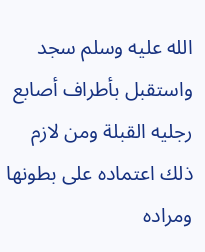الله عليه وسلم سجد واستقبل بأطراف أصابع رجليه القبلة ومن لازم ذلك اعتماده على بطونها ومراده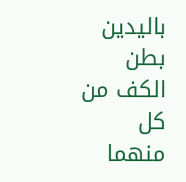باليدين بطن الكف من كل منهما